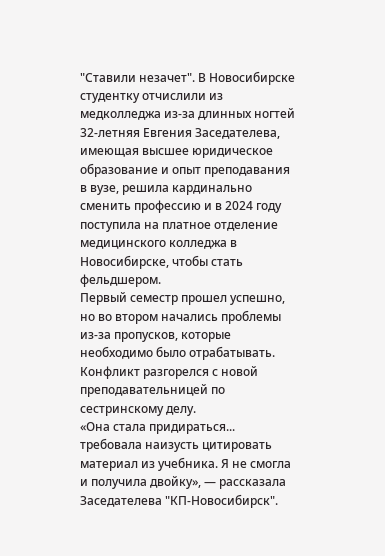"Ставили незачет". В Новосибирске студентку отчислили из медколледжа из-за длинных ногтей
32-летняя Евгения Заседателева, имеющая высшее юридическое образование и опыт преподавания в вузе, решила кардинально сменить профессию и в 2024 году поступила на платное отделение медицинского колледжа в Новосибирске, чтобы стать фельдшером.
Первый семестр прошел успешно, но во втором начались проблемы из-за пропусков, которые необходимо было отрабатывать. Конфликт разгорелся с новой преподавательницей по сестринскому делу.
«Она стала придираться... требовала наизусть цитировать материал из учебника. Я не смогла и получила двойку», — рассказала Заседателева "КП-Новосибирск".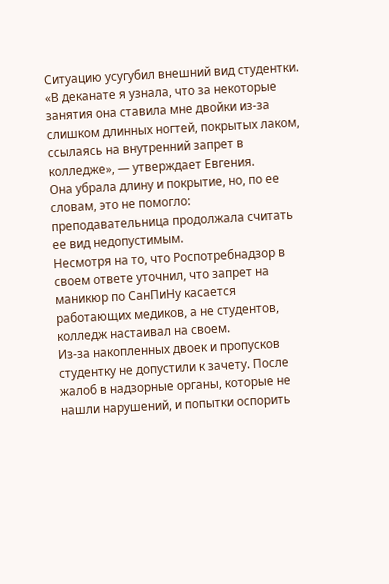Ситуацию усугубил внешний вид студентки.
«В деканате я узнала, что за некоторые занятия она ставила мне двойки из-за слишком длинных ногтей, покрытых лаком, ссылаясь на внутренний запрет в колледже», — утверждает Евгения.
Она убрала длину и покрытие, но, по ее словам, это не помогло: преподавательница продолжала считать ее вид недопустимым.
Несмотря на то, что Роспотребнадзор в своем ответе уточнил, что запрет на маникюр по СанПиНу касается работающих медиков, а не студентов, колледж настаивал на своем.
Из-за накопленных двоек и пропусков студентку не допустили к зачету. После жалоб в надзорные органы, которые не нашли нарушений, и попытки оспорить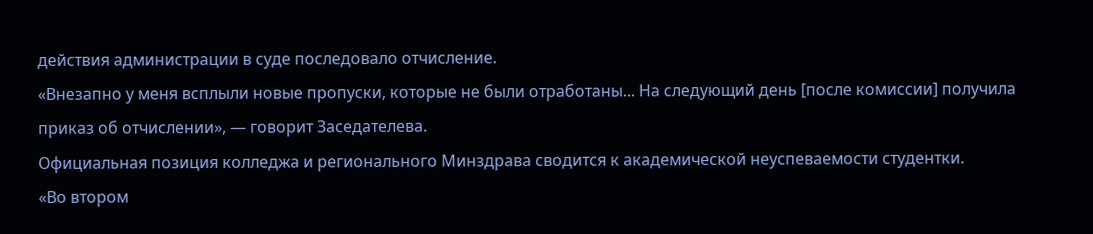действия администрации в суде последовало отчисление.
«Внезапно у меня всплыли новые пропуски, которые не были отработаны... На следующий день [после комиссии] получила приказ об отчислении», — говорит Заседателева.
Официальная позиция колледжа и регионального Минздрава сводится к академической неуспеваемости студентки.
«Во втором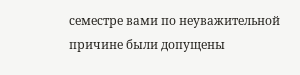семестре вами по неуважительной причине были допущены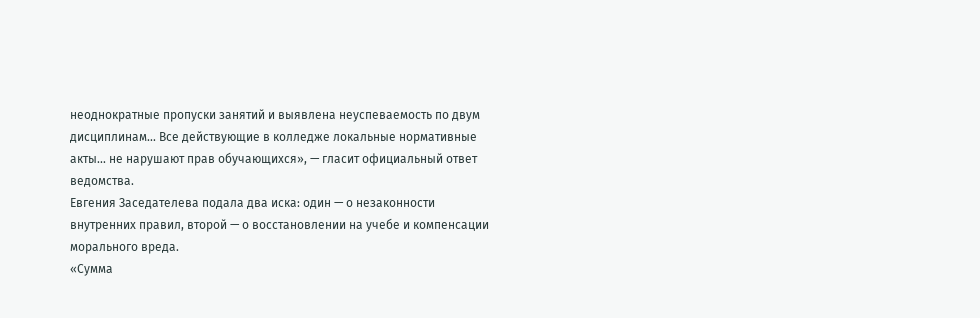неоднократные пропуски занятий и выявлена неуспеваемость по двум дисциплинам... Все действующие в колледже локальные нормативные акты... не нарушают прав обучающихся», — гласит официальный ответ ведомства.
Евгения Заседателева подала два иска: один — о незаконности внутренних правил, второй — о восстановлении на учебе и компенсации морального вреда.
«Сумма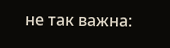не так важна: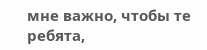мне важно, чтобы те ребята,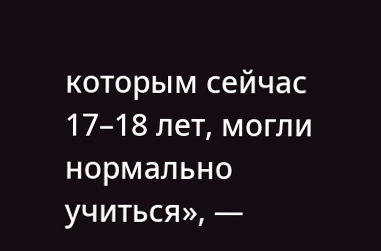которым сейчас 17–18 лет, могли нормально учиться», —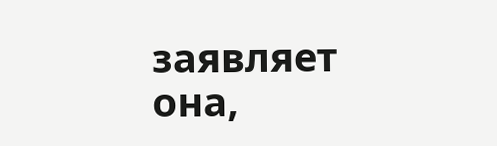заявляет она,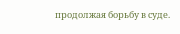продолжая борьбу в суде.